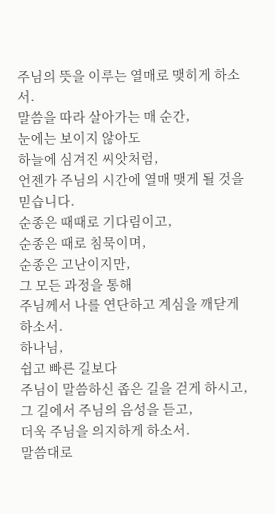주님의 뜻을 이루는 열매로 맺히게 하소서.
말씀을 따라 살아가는 매 순간,
눈에는 보이지 않아도
하늘에 심겨진 씨앗처럼,
언젠가 주님의 시간에 열매 맺게 될 것을 믿습니다.
순종은 때때로 기다림이고,
순종은 때로 침묵이며,
순종은 고난이지만,
그 모든 과정을 통해
주님께서 나를 연단하고 계심을 깨닫게 하소서.
하나님,
쉽고 빠른 길보다
주님이 말씀하신 좁은 길을 걷게 하시고,
그 길에서 주님의 음성을 듣고,
더욱 주님을 의지하게 하소서.
말씀대로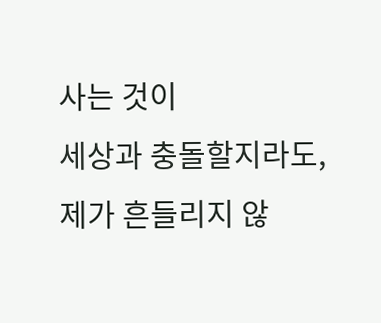사는 것이
세상과 충돌할지라도,
제가 흔들리지 않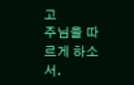고
주님을 따르게 하소서.